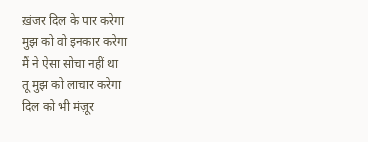ख़ंजर दिल के पार करेगा
मुझ को वो इनकार करेगा
मैं ने ऐसा सोचा नहीं था
तू मुझ को लाचार करेगा
दिल को भी मंज़ूर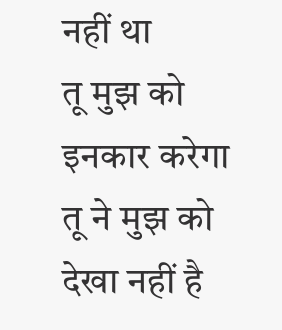नहीं था
तू मुझ को इनकार करेगा
तू ने मुझ को देखा नहीं है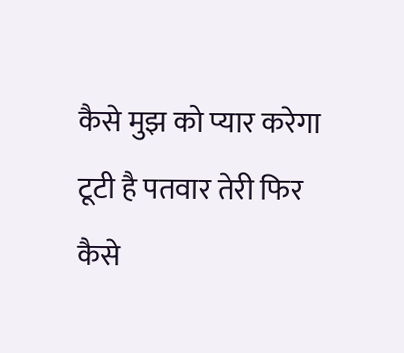कैसे मुझ को प्यार करेगा
टूटी है पतवार तेरी फिर
कैसे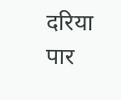दरिया पार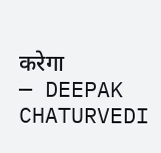करेगा
— DEEPAK CHATURVEDI